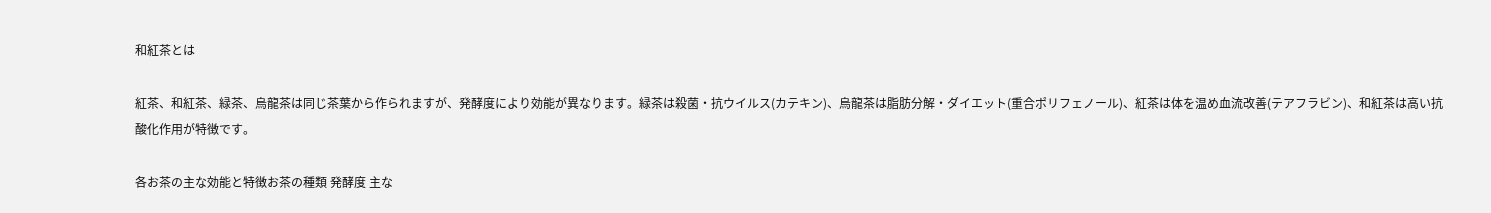和紅茶とは

紅茶、和紅茶、緑茶、烏龍茶は同じ茶葉から作られますが、発酵度により効能が異なります。緑茶は殺菌・抗ウイルス(カテキン)、烏龍茶は脂肪分解・ダイエット(重合ポリフェノール)、紅茶は体を温め血流改善(テアフラビン)、和紅茶は高い抗酸化作用が特徴です。

各お茶の主な効能と特徴お茶の種類 発酵度 主な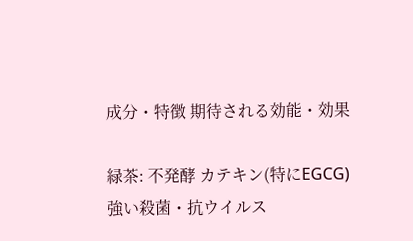成分・特徴 期待される効能・効果

緑茶: 不発酵 カテキン(特にEGCG) 強い殺菌・抗ウイルス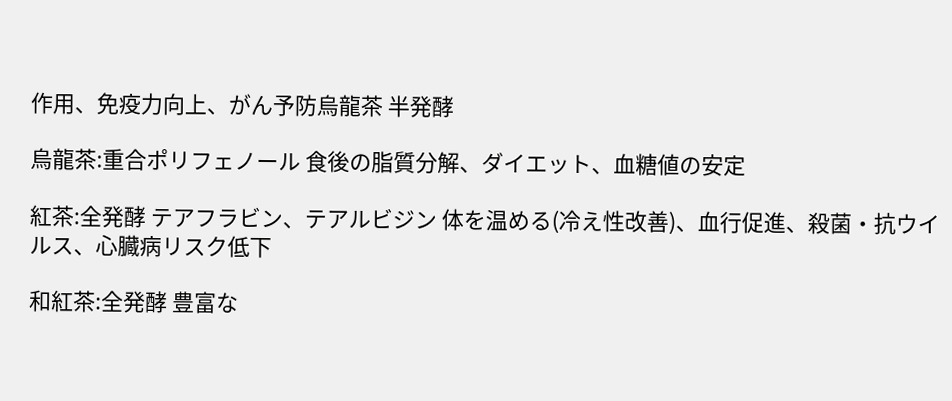作用、免疫力向上、がん予防烏龍茶 半発酵

烏龍茶:重合ポリフェノール 食後の脂質分解、ダイエット、血糖値の安定

紅茶:全発酵 テアフラビン、テアルビジン 体を温める(冷え性改善)、血行促進、殺菌・抗ウイルス、心臓病リスク低下

和紅茶:全発酵 豊富な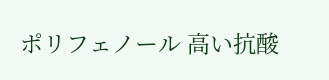ポリフェノール 高い抗酸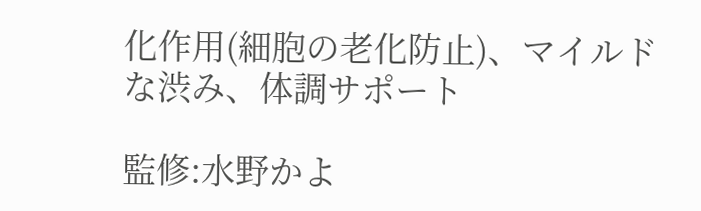化作用(細胞の老化防止)、マイルドな渋み、体調サポート

監修:水野かよ